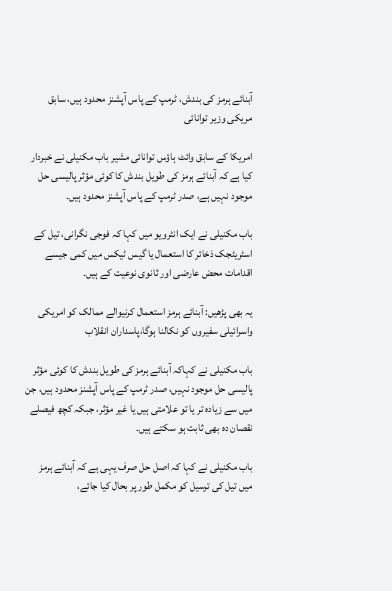آبنائے ہرمز کی بندش، ٹرمپ کے پاس آپشنز محدود ہیں، سابق مریکی وزیر توانائی

امریکا کے سابق وائٹ ہاؤس توانائی مشیر باب مکنیلی نے خبردار کیا ہے کہ آبنائے ہرمز کی طویل بندش کا کوئی مؤثر پالیسی حل موجود نہیں ہے، صدر ٹرمپ کے پاس آپشنز محدود ہیں۔

باب مکنیلی نے ایک انٹرویو میں کہا کہ فوجی نگرانی، تیل کے اسٹریٹجک ذخائر کا استعمال یا گیس ٹیکس میں کمی جیسے اقدامات محض عارضی اور ثانوی نوعیت کے ہیں۔

یہ بھی پڑھیں: آبنائے ہرمز استعمال کرنیوالے ممالک کو امریکی واسرائیلی سفیروں کو نکالنا ہوگا،پاسداران انقلاب

باب مکنیلی نے کہاکہ آبنائے ہرمز کی طویل بندش کا کوئی مؤثر پالیسی حل موجود نہیں، صدر ٹرمپ کے پاس آپشنز محدود ہیں، جن میں سے زیادہ تر یا تو علامتی ہیں یا غیر مؤثر، جبکہ کچھ فیصلے نقصان دہ بھی ثابت ہو سکتے ہیں۔

باب مکنیلی نے کہا کہ اصل حل صرف یہی ہے کہ آبنائے ہرمز میں تیل کی ترسیل کو مکمل طور پر بحال کیا جائے،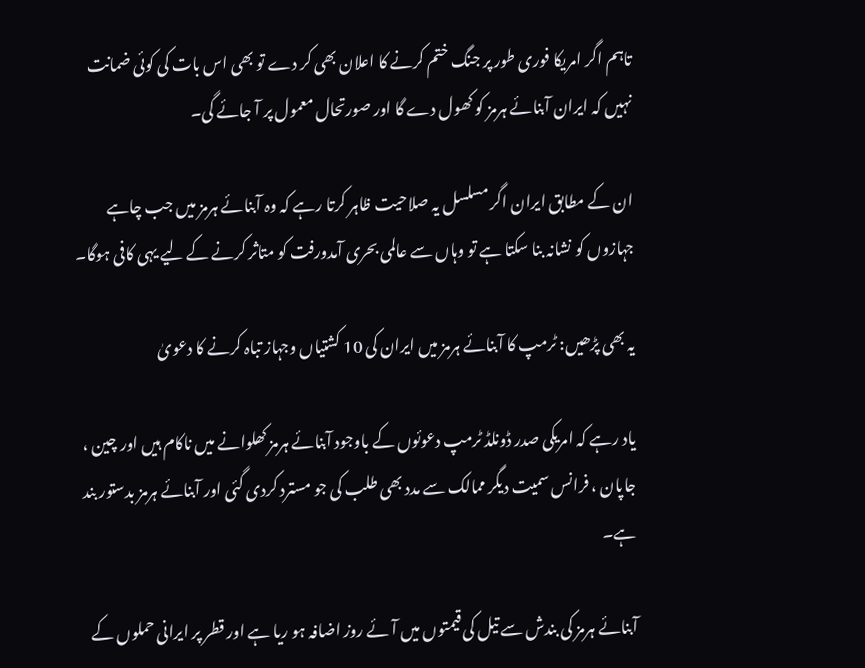تاہم اگر امریکا فوری طور پر جنگ ختم کرنے کا اعلان بھی کر دے تو بھی اس بات کی کوئی ضمانت نہیں کہ ایران آبنائے ہرمز کو کھول دے گا اور صورتحال معمول پر آ جائے گی۔

ان کے مطابق ایران اگر مسلسل یہ صلاحیت ظاہر کرتا رہے کہ وہ آبنائے ہرمز میں جب چاہے جہازوں کو نشانہ بنا سکتا ہے تو وہاں سے عالمی بحری آمدورفت کو متاثر کرنے کے لیے یہی کافی ہوگا۔

یہ بھی پڑھیں: ٹرمپ کا آبنائے ہرمز میں ایران کی 10 کشتیاں وجہاز تباہ کرنے کا دعویٰ

یاد رہے کہ امریکی صدر ڈونلڈ ٹرمپ دعوئوں کے باوجود آبنائے ہرمز کھلوانے میں ناکام ہیں اور چین ، جاپان ، فرانس سمیت دیگر ممالک سے مدد بھی طلب کی جو مسترد کردی گئی اور آبنائے ہرمز بدستور بند ہے۔

آبنائے ہرمز کی بندش سے تیل کی قیمتوں میں آئے روز اضافہ ہو ریا ہے اور قطر پر ایرانی حملوں کے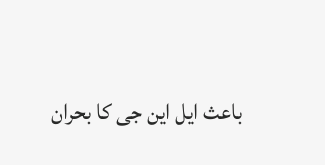باعث ایل این جی کا بحران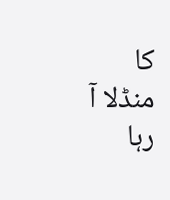کا منڈلا آ رہا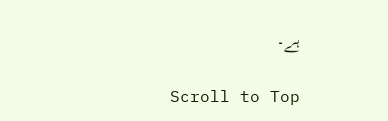ہے۔

Scroll to Top